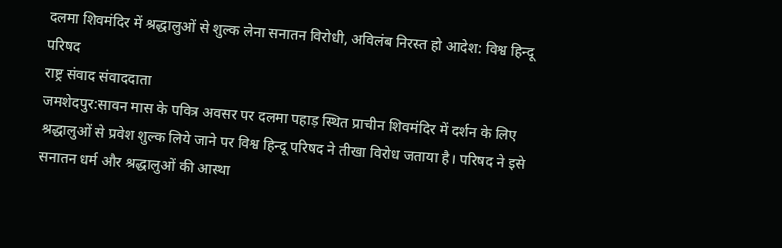दलमा शिवमंदिर में श्रद्धालुओं से शुल्क लेना सनातन विरोधी, अविलंब निरस्त हो आदेश: विश्व हिन्दू परिषद
राष्ट्र संवाद संवाददाता
जमशेदपुर:सावन मास के पवित्र अवसर पर दलमा पहाड़ स्थित प्राचीन शिवमंदिर में दर्शन के लिए श्रद्धालुओं से प्रवेश शुल्क लिये जाने पर विश्व हिन्दू परिषद ने तीखा विरोध जताया है। परिषद ने इसे सनातन धर्म और श्रद्धालुओं की आस्था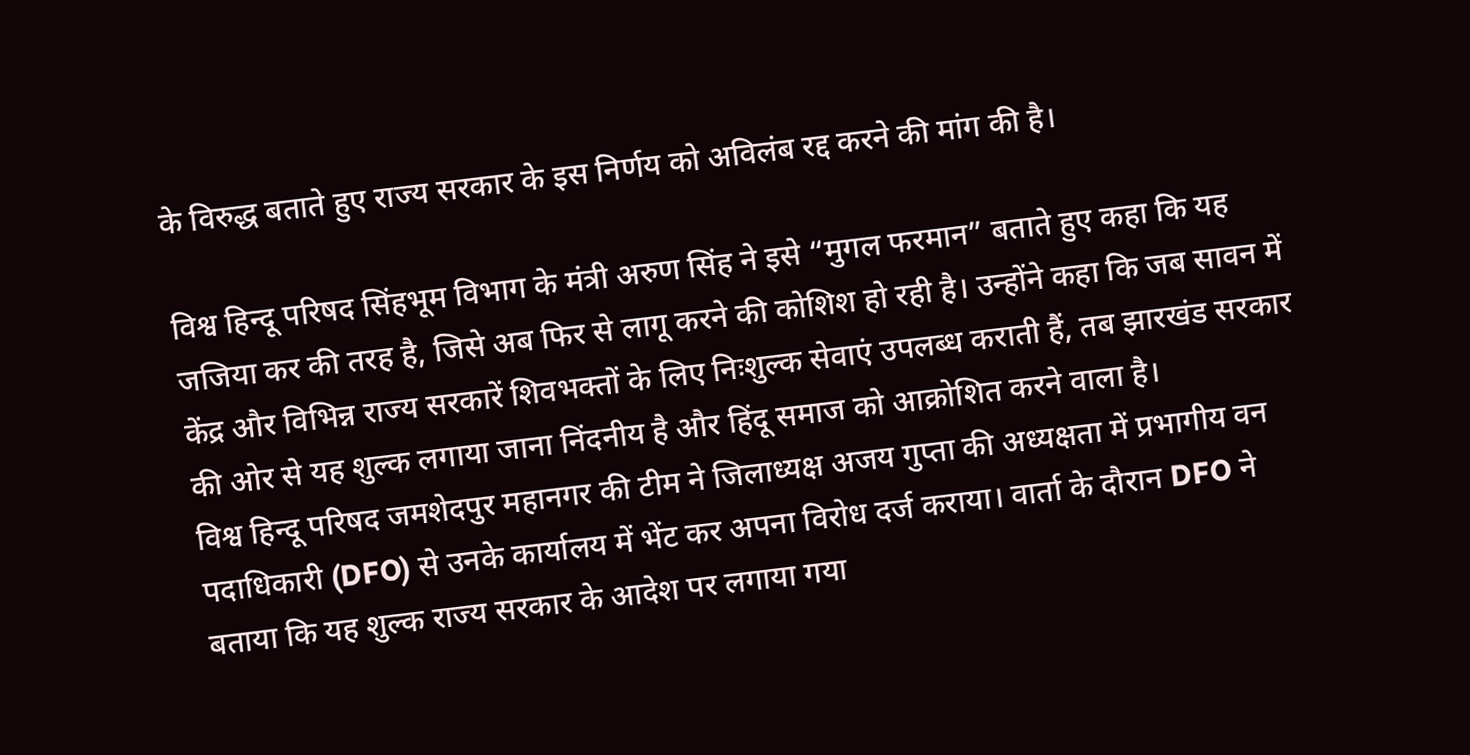के विरुद्ध बताते हुए राज्य सरकार के इस निर्णय को अविलंब रद्द करने की मांग की है।

विश्व हिन्दू परिषद सिंहभूम विभाग के मंत्री अरुण सिंह ने इसे “मुगल फरमान” बताते हुए कहा कि यह जजिया कर की तरह है, जिसे अब फिर से लागू करने की कोशिश हो रही है। उन्होंने कहा कि जब सावन में केंद्र और विभिन्न राज्य सरकारें शिवभक्तों के लिए निःशुल्क सेवाएं उपलब्ध कराती हैं, तब झारखंड सरकार की ओर से यह शुल्क लगाया जाना निंदनीय है और हिंदू समाज को आक्रोशित करने वाला है।
विश्व हिन्दू परिषद जमशेदपुर महानगर की टीम ने जिलाध्यक्ष अजय गुप्ता की अध्यक्षता में प्रभागीय वन पदाधिकारी (DFO) से उनके कार्यालय में भेंट कर अपना विरोध दर्ज कराया। वार्ता के दौरान DFO ने बताया कि यह शुल्क राज्य सरकार के आदेश पर लगाया गया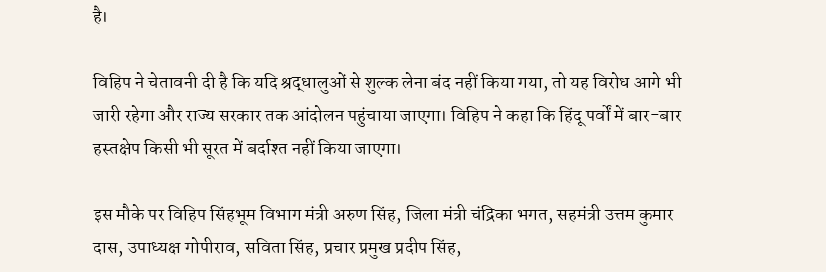है।

विहिप ने चेतावनी दी है कि यदि श्रद्धालुओं से शुल्क लेना बंद नहीं किया गया, तो यह विरोध आगे भी जारी रहेगा और राज्य सरकार तक आंदोलन पहुंचाया जाएगा। विहिप ने कहा कि हिंदू पर्वों में बार-बार हस्तक्षेप किसी भी सूरत में बर्दाश्त नहीं किया जाएगा।

इस मौके पर विहिप सिंहभूम विभाग मंत्री अरुण सिंह, जिला मंत्री चंद्रिका भगत, सहमंत्री उत्तम कुमार दास, उपाध्यक्ष गोपीराव, सविता सिंह, प्रचार प्रमुख प्रदीप सिंह,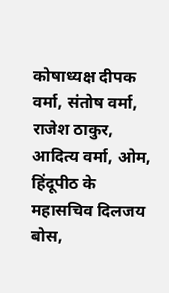कोषाध्यक्ष दीपक वर्मा, संतोष वर्मा, राजेश ठाकुर, आदित्य वर्मा, ओम, हिंदूपीठ के महासचिव दिलजय बोस,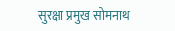सुरक्षा प्रमुख सोमनाथ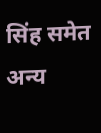सिंह समेत अन्य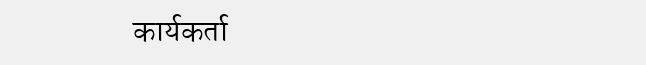कार्यकर्ता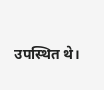उपस्थित थे।